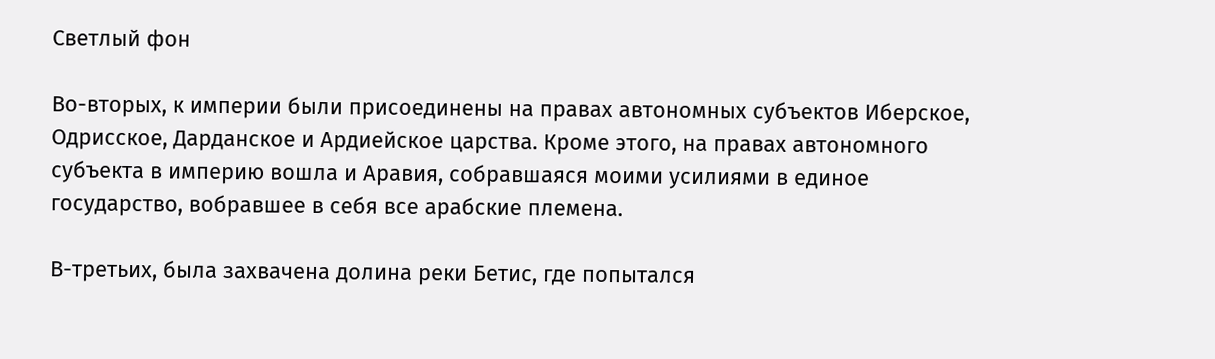Светлый фон

Во-вторых, к империи были присоединены на правах автономных субъектов Иберское, Одрисское, Дарданское и Ардиейское царства. Кроме этого, на правах автономного субъекта в империю вошла и Аравия, собравшаяся моими усилиями в единое государство, вобравшее в себя все арабские племена.

В-третьих, была захвачена долина реки Бетис, где попытался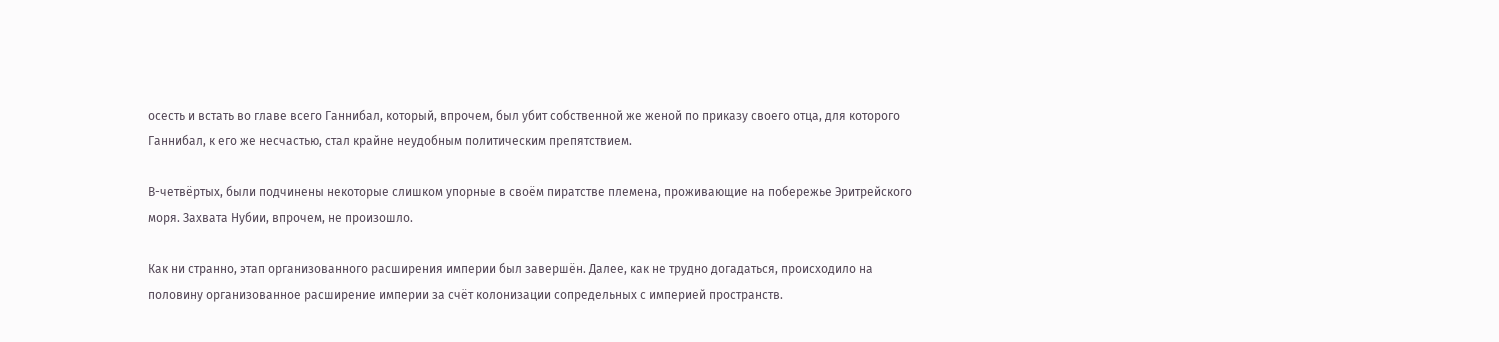осесть и встать во главе всего Ганнибал, который, впрочем, был убит собственной же женой по приказу своего отца, для которого Ганнибал, к его же несчастью, стал крайне неудобным политическим препятствием.

В-четвёртых, были подчинены некоторые слишком упорные в своём пиратстве племена, проживающие на побережье Эритрейского моря. Захвата Нубии, впрочем, не произошло.

Как ни странно, этап организованного расширения империи был завершён. Далее, как не трудно догадаться, происходило на половину организованное расширение империи за счёт колонизации сопредельных с империей пространств.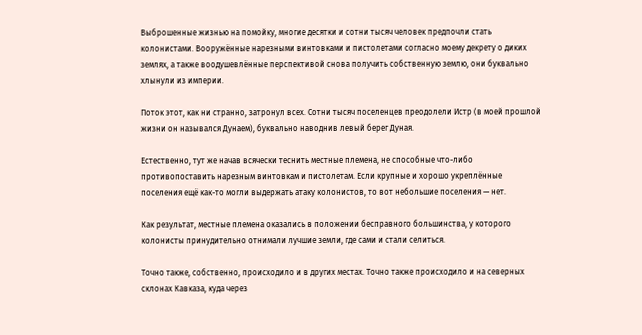Выброшенные жизнью на помойку, многие десятки и сотни тысяч человек предпочли стать колонистами. Вооружённые нарезными винтовками и пистолетами согласно моему декрету о диких землях, а также воодушевлённые перспективой снова получить собственную землю, они буквально хлынули из империи.

Поток этот, как ни странно, затронул всех. Сотни тысяч поселенцев преодолели Истр (в моей прошлой жизни он назывался Дунаем), буквально наводнив левый берег Дуная.

Естественно, тут же начав всячески теснить местные племена, не способные что-либо противопоставить нарезным винтовкам и пистолетам. Если крупные и хорошо укреплённые поселения ещё как-то могли выдержать атаку колонистов, то вот небольшие поселения — нет.

Как результат, местные племена оказались в положении бесправного большинства, у которого колонисты принудительно отнимали лучшие земли, где сами и стали селиться.

Точно также, собственно, происходило и в других местах. Точно также происходило и на северных склонах Кавказа, куда через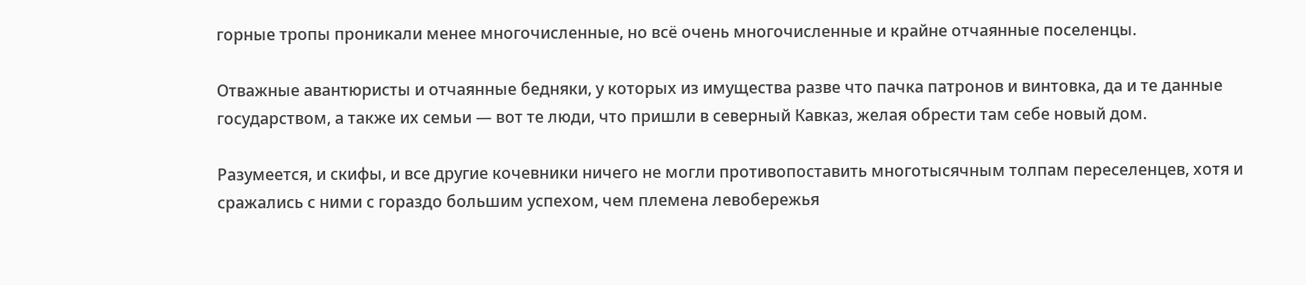горные тропы проникали менее многочисленные, но всё очень многочисленные и крайне отчаянные поселенцы.

Отважные авантюристы и отчаянные бедняки, у которых из имущества разве что пачка патронов и винтовка, да и те данные государством, а также их семьи — вот те люди, что пришли в северный Кавказ, желая обрести там себе новый дом.

Разумеется, и скифы, и все другие кочевники ничего не могли противопоставить многотысячным толпам переселенцев, хотя и сражались с ними с гораздо большим успехом, чем племена левобережья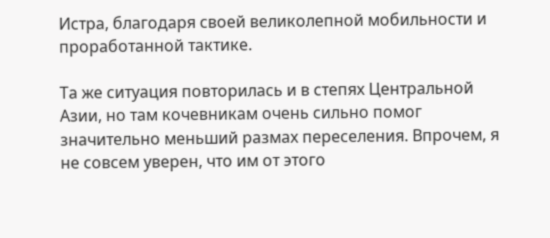Истра, благодаря своей великолепной мобильности и проработанной тактике.

Та же ситуация повторилась и в степях Центральной Азии, но там кочевникам очень сильно помог значительно меньший размах переселения. Впрочем, я не совсем уверен, что им от этого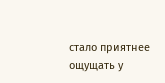стало приятнее ощущать у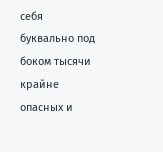себя буквально под боком тысячи крайне опасных и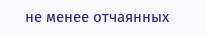не менее отчаянных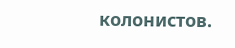колонистов.